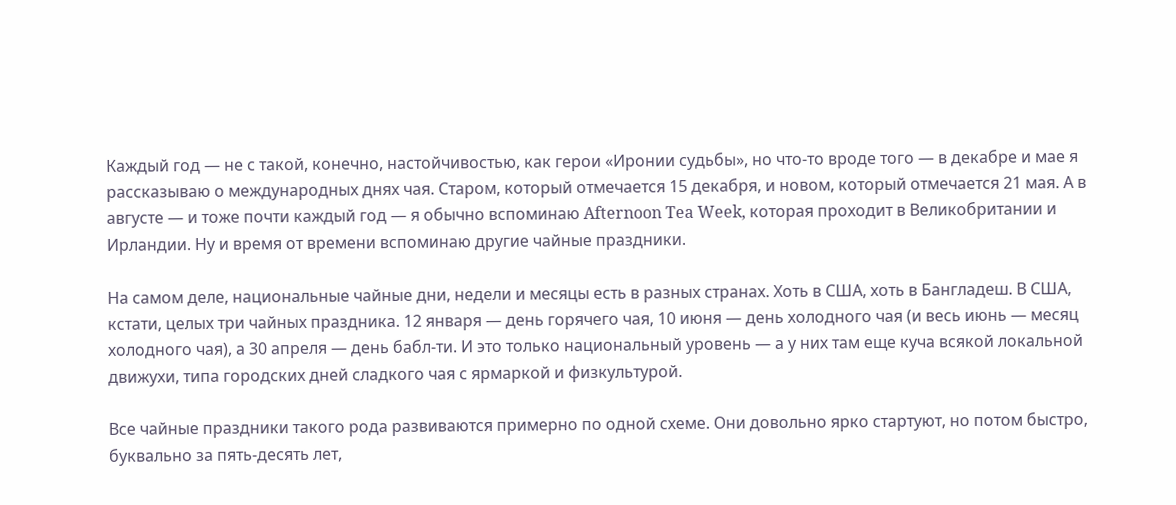Каждый год — не с такой, конечно, настойчивостью, как герои «Иронии судьбы», но что-то вроде того — в декабре и мае я рассказываю о международных днях чая. Старом, который отмечается 15 декабря, и новом, который отмечается 21 мая. А в августе — и тоже почти каждый год — я обычно вспоминаю Afternoon Tea Week, которая проходит в Великобритании и Ирландии. Ну и время от времени вспоминаю другие чайные праздники.

На самом деле, национальные чайные дни, недели и месяцы есть в разных странах. Хоть в США, хоть в Бангладеш. В США, кстати, целых три чайных праздника. 12 января — день горячего чая, 10 июня — день холодного чая (и весь июнь — месяц холодного чая), а 30 апреля — день бабл-ти. И это только национальный уровень — а у них там еще куча всякой локальной движухи, типа городских дней сладкого чая с ярмаркой и физкультурой.

Все чайные праздники такого рода развиваются примерно по одной схеме. Они довольно ярко стартуют, но потом быстро, буквально за пять-десять лет,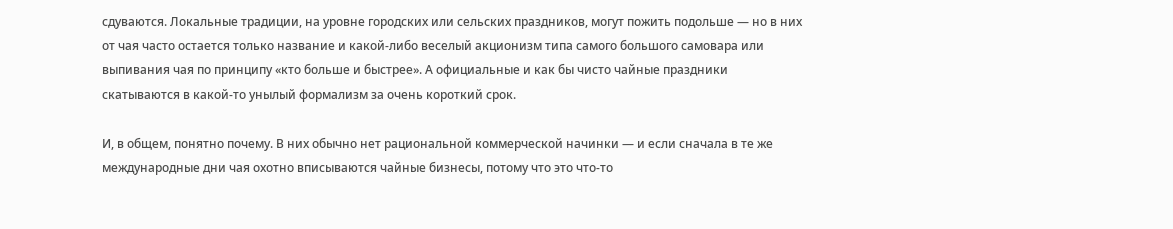сдуваются. Локальные традиции, на уровне городских или сельских праздников, могут пожить подольше — но в них от чая часто остается только название и какой-либо веселый акционизм типа самого большого самовара или выпивания чая по принципу «кто больше и быстрее». А официальные и как бы чисто чайные праздники скатываются в какой-то унылый формализм за очень короткий срок.

И, в общем, понятно почему. В них обычно нет рациональной коммерческой начинки — и если сначала в те же международные дни чая охотно вписываются чайные бизнесы, потому что это что-то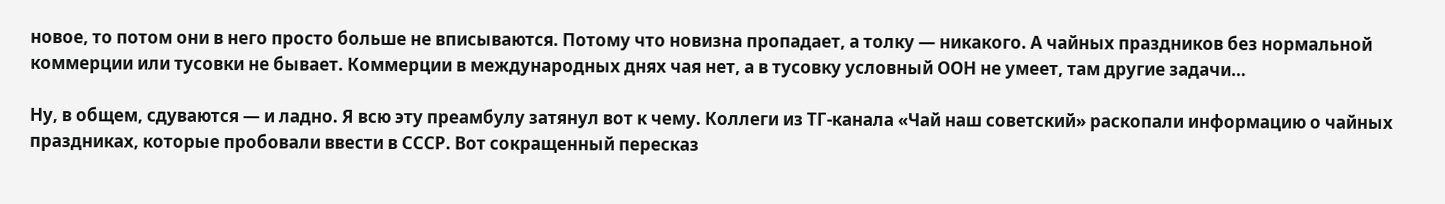новое, то потом они в него просто больше не вписываются. Потому что новизна пропадает, а толку — никакого. А чайных праздников без нормальной коммерции или тусовки не бывает. Коммерции в международных днях чая нет, а в тусовку условный ООН не умеет, там другие задачи…

Ну, в общем, сдуваются — и ладно. Я всю эту преамбулу затянул вот к чему. Коллеги из ТГ-канала «Чай наш советский» раскопали информацию о чайных праздниках, которые пробовали ввести в СССР. Вот сокращенный пересказ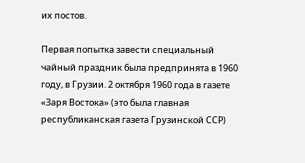их постов.

Первая попытка завести специальный чайный праздник была предпринята в 1960 году, в Грузии. 2 октября 1960 года в газете «Заря Востока» (это была главная республиканская газета Грузинской ССР)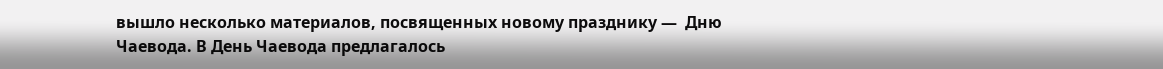вышло несколько материалов, посвященных новому празднику —  Дню Чаевода. В День Чаевода предлагалось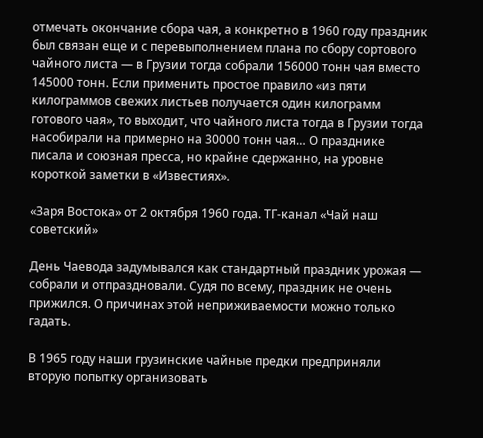отмечать окончание сбора чая, а конкретно в 1960 году праздник был связан еще и с перевыполнением плана по сбору сортового чайного листа — в Грузии тогда собрали 156000 тонн чая вместо 145000 тонн. Если применить простое правило «из пяти килограммов свежих листьев получается один килограмм готового чая», то выходит, что чайного листа тогда в Грузии тогда насобирали на примерно на 30000 тонн чая… О празднике писала и союзная пресса, но крайне сдержанно, на уровне короткой заметки в «Известиях».

«Заря Востока» от 2 октября 1960 года. ТГ-канал «Чай наш советский»

День Чаевода задумывался как стандартный праздник урожая — собрали и отпраздновали. Судя по всему, праздник не очень прижился. О причинах этой неприживаемости можно только гадать.

В 1965 году наши грузинские чайные предки предприняли вторую попытку организовать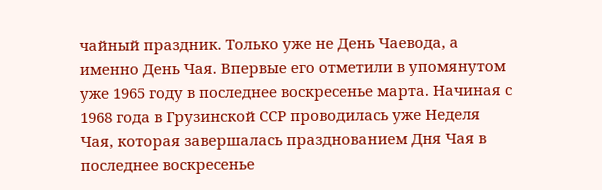чайный праздник. Только уже не День Чаевода, а именно День Чая. Впервые его отметили в упомянутом уже 1965 году в последнее воскресенье марта. Начиная с 1968 года в Грузинской ССР проводилась уже Неделя Чая, которая завершалась празднованием Дня Чая в последнее воскресенье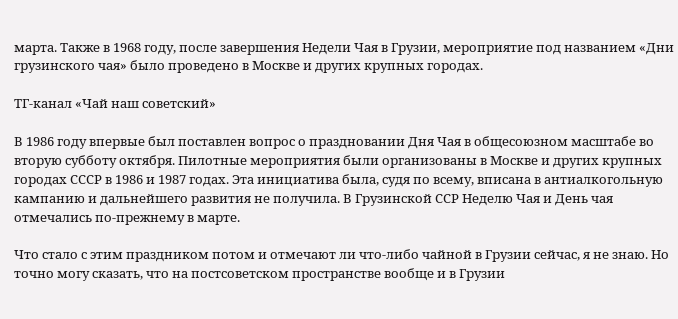марта. Также в 1968 году, после завершения Недели Чая в Грузии, мероприятие под названием «Дни грузинского чая» было проведено в Москве и других крупных городах.

ТГ-канал «Чай наш советский»

В 1986 году впервые был поставлен вопрос о праздновании Дня Чая в общесоюзном масштабе во вторую субботу октября. Пилотные мероприятия были организованы в Москве и других крупных городах СССР в 1986 и 1987 годах. Эта инициатива была, судя по всему, вписана в антиалкогольную кампанию и дальнейшего развития не получила. В Грузинской ССР Неделю Чая и День чая отмечались по-прежнему в марте.

Что стало с этим праздником потом и отмечают ли что-либо чайной в Грузии сейчас, я не знаю. Но точно могу сказать, что на постсоветском пространстве вообще и в Грузии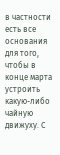в частности есть все основания для того, чтобы в конце марта устроить какую-либо чайную движуху. С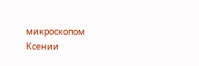микроскопом Ксении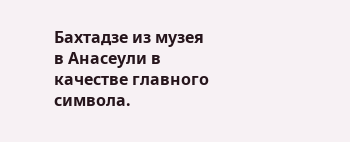Бахтадзе из музея в Анасеули в качестве главного символа.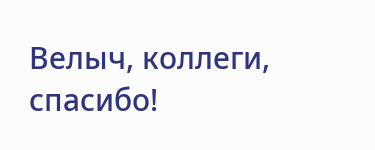Велыч, коллеги, спасибо!